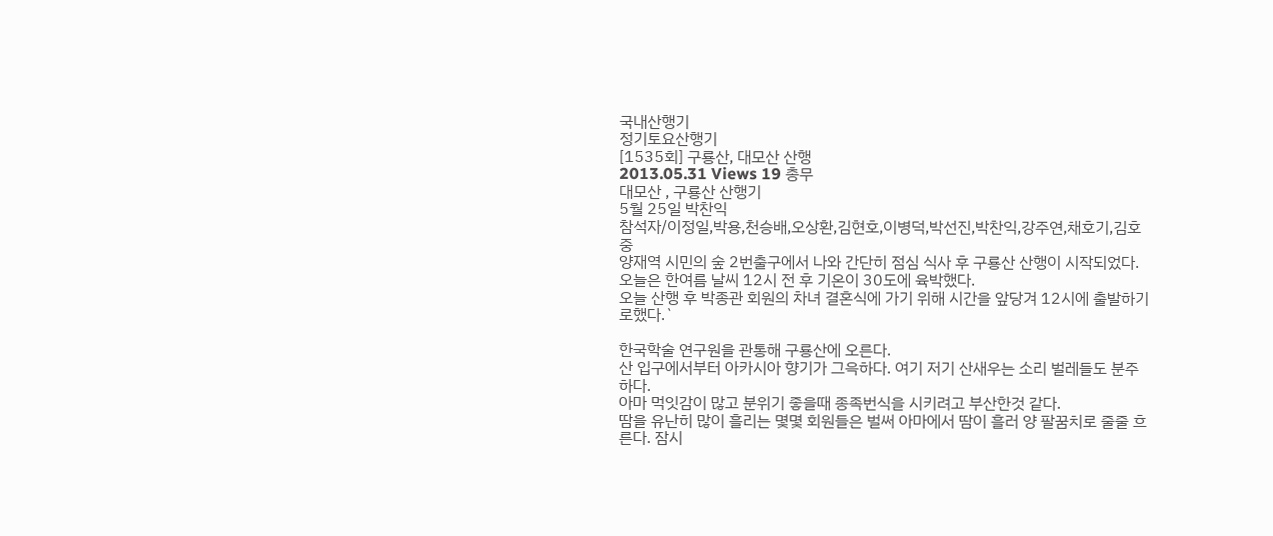국내산행기
정기토요산행기
[1535회] 구룡산, 대모산 산행
2013.05.31 Views 19 총무
대모산 , 구룡산 산행기
5월 25일 박찬익
참석자/이정일,박용,천승배,오상환,김현호,이병덕,박선진,박찬익,강주연,채호기,김호중
양재역 시민의 숲 2번출구에서 나와 간단히 점심 식사 후 구룡산 산행이 시작되었다.
오늘은 한여름 날씨 12시 전 후 기온이 30도에 육박했다.
오늘 산행 후 박종관 회원의 차녀 결혼식에 가기 위해 시간을 앞당겨 12시에 출발하기로했다.`

한국학술 연구원을 관통해 구룡산에 오른다.
산 입구에서부터 아카시아 향기가 그윽하다. 여기 저기 산새우는 소리 벌레들도 분주하다.
아마 먹잇감이 많고 분위기 좋을때 종족번식을 시키려고 부산한것 같다.
땀을 유난히 많이 흘리는 몇몇 회원들은 벌써 아마에서 땀이 흘러 양 팔꿈치로 줄줄 흐른다. 잠시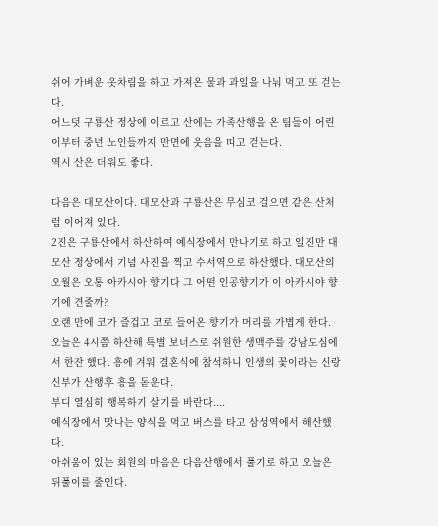쉬어 가벼운 옷차림을 하고 가져온 물과 과일을 나눠 먹고 또 걷는다.
어느덧 구룡산 정상에 이르고 산에는 가족산행을 온 팀들이 어린이부터 중년 노인들까지 만면에 웃음을 띠고 걷는다.
역시 산은 더워도 좋다.

다음은 대모산이다. 대모산과 구룡산은 무심코 걸으면 같은 산처럼 이어져 있다.
2진은 구룡산에서 하산하여 예식장에서 만나기로 하고 일진만 대모산 정상에서 기념 사진을 찍고 수서역으로 하산했다. 대모산의 오월은 오통 아카시아 향기다 그 어떤 인공향기가 이 아카시야 향기에 견줄까?
오랜 만에 코가 즐겁고 코로 들어온 향기가 머리를 가볍게 한다.
오늘은 4시쯤 하산해 특별 보너스로 쉬원한 생맥주를 강남도심에서 한잔 했다. 흥에 겨워 결혼식에 참석하니 인생의 꽃이라는 신랑 신부가 산행후 흥을 돋운다.
부디 열심히 행복하기 살기를 바란다....
예식장에서 맛나는 양식을 먹고 버스를 타고 삼성역에서 해산했다.
아쉬움이 있는 회원의 마음은 다음산행에서 풀기로 하고 오늘은 뒤풀이를 줄인다.